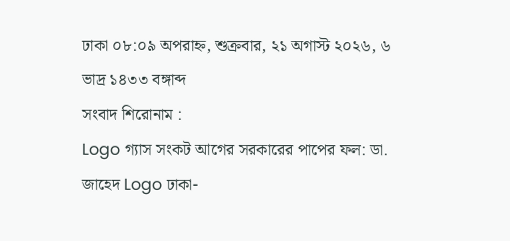ঢাকা ০৮:০৯ অপরাহ্ন, শুক্রবার, ২১ অগাস্ট ২০২৬, ৬ ভাদ্র ১৪৩৩ বঙ্গাব্দ
সংবাদ শিরোনাম :
Logo গ্যাস সংকট আগের সরকারের পাপের ফল: ডা. জাহেদ Logo ঢাকা-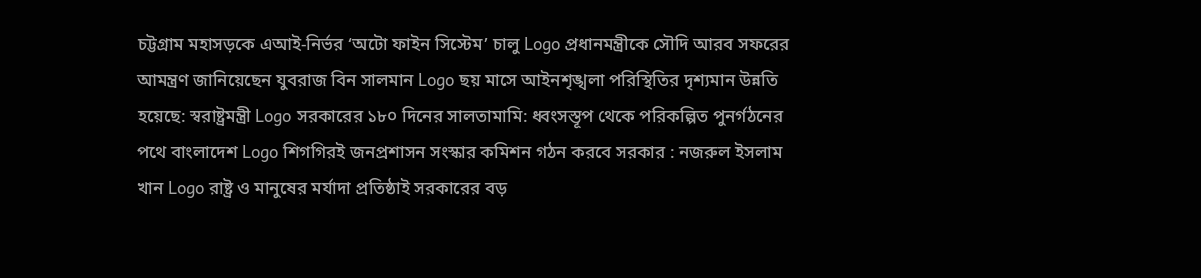চট্টগ্রাম মহাসড়কে এআই-নির্ভর ‘অটো ফাইন সিস্টেম’ চালু Logo প্রধানমন্ত্রীকে সৌদি আরব সফরের আমন্ত্রণ জানিয়েছেন যুবরাজ বিন সালমান Logo ছয় মাসে আইনশৃঙ্খলা পরিস্থিতির দৃশ্যমান উন্নতি হয়েছে: স্বরাষ্ট্রমন্ত্রী Logo সরকারের ১৮০ দিনের সালতামামি: ধ্বংসস্তূপ থেকে পরিকল্পিত পুনর্গঠনের পথে বাংলাদেশ Logo শিগগিরই জনপ্রশাসন সংস্কার কমিশন গঠন করবে সরকার : নজরুল ইসলাম খান Logo রাষ্ট্র ও মানুষের মর্যাদা প্রতিষ্ঠাই সরকারের বড়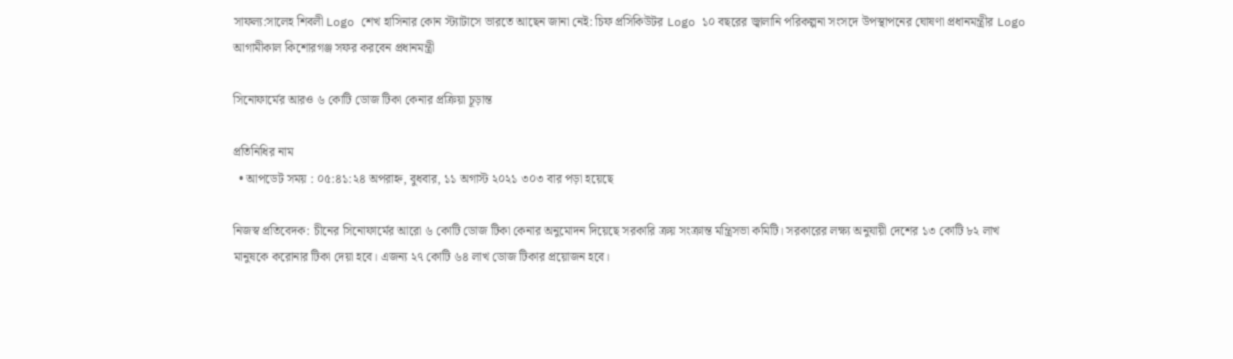সাফল্য:সালেহ শিবলী Logo শেখ হাসিনার কোন স্ট্যাটাসে ভারতে আছেন জানা নেই: চিফ প্রসিকিউটর Logo ১০ বছরের জ্বালানি পরিকল্পনা সংসদে উপস্থাপনের ঘোষণা প্রধানমন্ত্রীর Logo আগামীকাল কিশোরগঞ্জ সফর করবেন প্রধানমন্ত্রী

সিনোফার্মের আরও ৬ কোটি ডোজ টিকা কেনার প্রক্রিয়া চূড়ান্ত

প্রতিনিধির নাম
  • আপডেট সময় : ০৫:৪১:২৪ অপরাহ্ন, বুধবার, ১১ অগাস্ট ২০২১ ৩০৩ বার পড়া হয়েছে

নিজস্ব প্রতিবেদক: চীনের সিনোফার্মের আরো ৬ কোটি ডোজ টিকা কেনার অনুমোদন দিয়েছে সরকারি ক্রয় সংক্রান্ত মন্ত্রিসভা কমিটি। সরকারের লক্ষ্য অনুযায়ী দেশের ১৩ কোটি ৮২ লাখ মানুষকে করোনার টিকা দেয়া হবে। এজন্য ২৭ কোটি ৬৪ লাখ ডোজ টিকার প্রয়োজন হবে।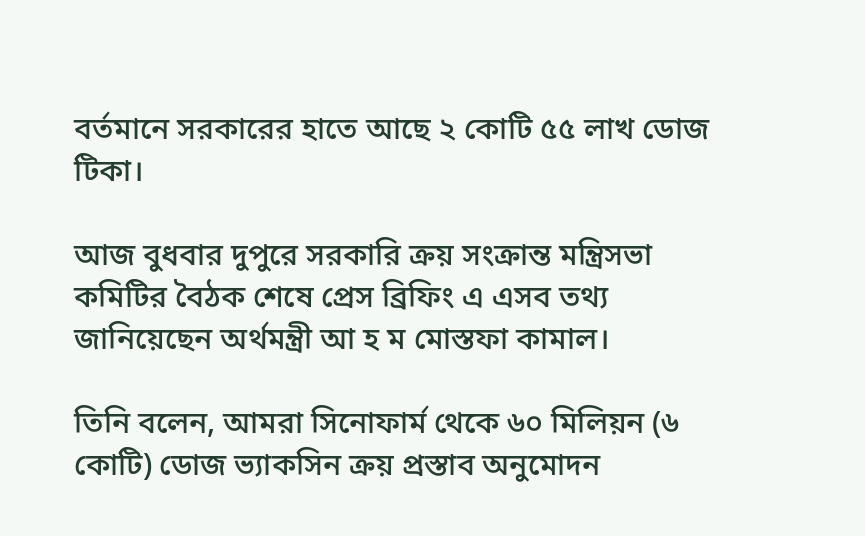বর্তমানে সরকারের হাতে আছে ২ কোটি ৫৫ লাখ ডোজ টিকা।

আজ বুধবার দুপুরে সরকারি ক্রয় সংক্রান্ত মন্ত্রিসভা কমিটির বৈঠক শেষে প্রেস ব্রিফিং এ এসব তথ্য জানিয়েছেন অর্থমন্ত্রী আ হ ম মোস্তফা কামাল।

তিনি বলেন, আমরা সিনোফার্ম থেকে ৬০ মিলিয়ন (৬ কোটি) ডোজ ভ্যাকসিন ক্রয় প্রস্তাব অনুমোদন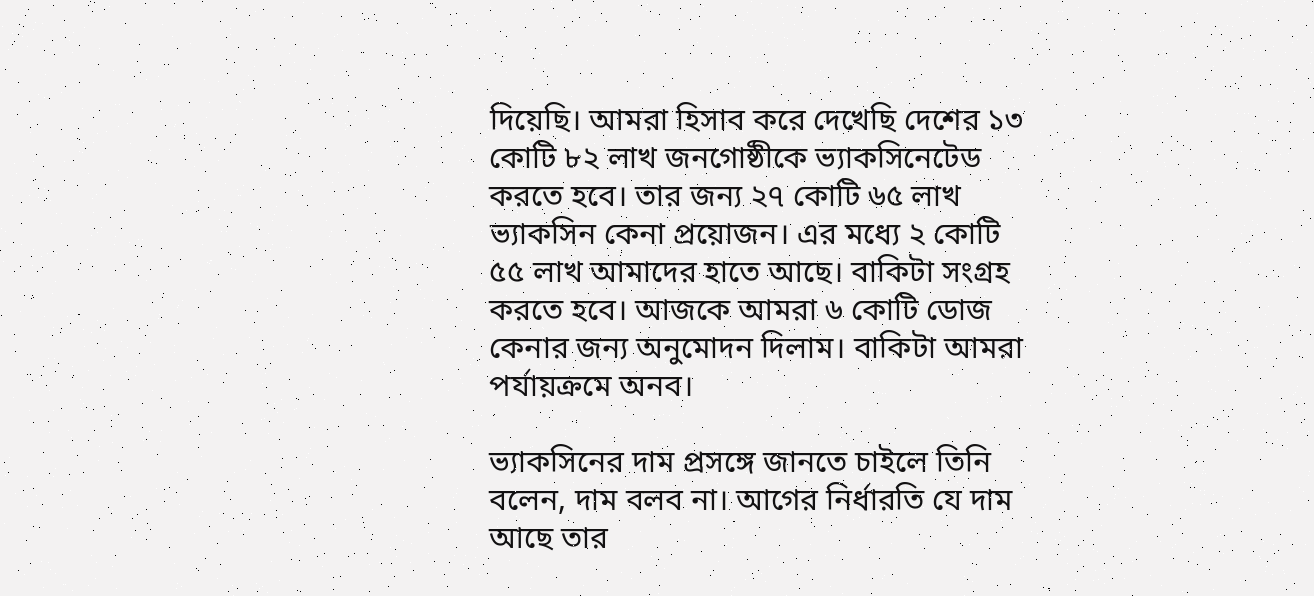দিয়েছি। আমরা হিসাব করে দেখেছি দেশের ১৩ কোটি ৮২ লাখ জনগোষ্ঠীকে ভ্যাকসিনেটেড করতে হবে। তার জন্য ২৭ কোটি ৬৫ লাখ ভ্যাকসিন কেনা প্রয়োজন। এর মধ্যে ২ কোটি ৫৫ লাখ আমাদের হাতে আছে। বাকিটা সংগ্রহ করতে হবে। আজকে আমরা ৬ কোটি ডোজ কেনার জন্য অনুমোদন দিলাম। বাকিটা আমরা পর্যায়ক্রমে অনব।

ভ্যাকসিনের দাম প্রসঙ্গে জানতে চাইলে তিনি বলেন, দাম বলব না। আগের নির্ধারতি যে দাম আছে তার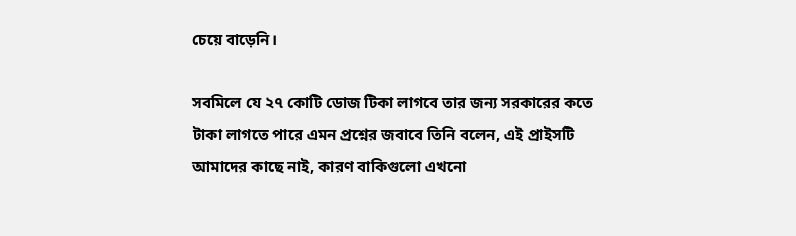চেয়ে বাড়েনি।

সবমিলে যে ২৭ কোটি ডোজ টিকা লাগবে তার জন্য সরকারের কতে টাকা লাগতে পারে এমন প্রশ্নের জবাবে তিনি বলেন, এই প্রাইসটি আমাদের কাছে নাই, কারণ বাকিগুলো এখনো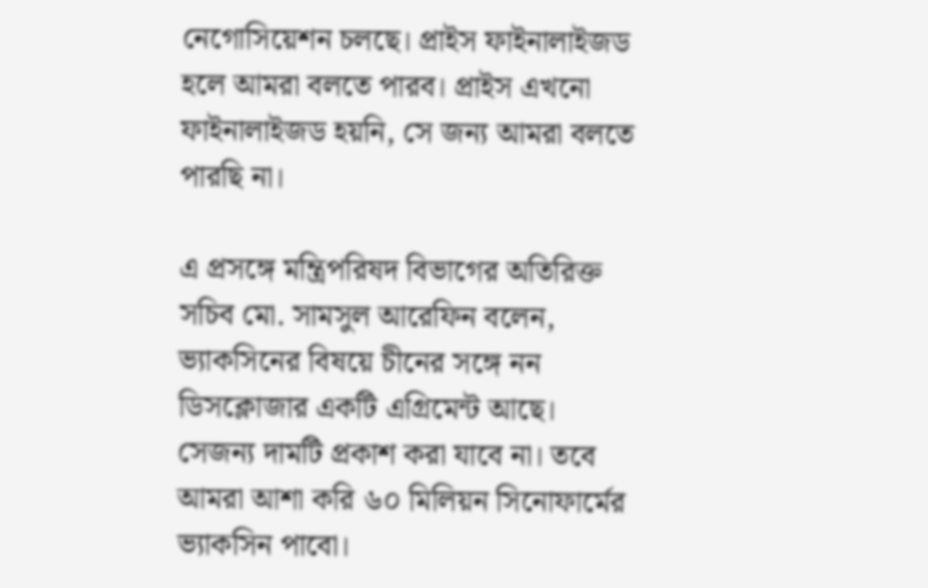নেগোসিয়েশন চলছে। প্রাইস ফাইনালাইজড হলে আমরা বলতে পারব। প্রাইস এখনো ফাইনালাইজড হয়নি, সে জন্য আমরা বলতে পারছি না।

এ প্রসঙ্গে মন্ত্রিপরিষদ বিভাগের অতিরিক্ত সচিব মো. সামসুল আরেফিন বলেন, ভ্যাকসিনের বিষয়ে চীনের সঙ্গে নন ডিসক্লোজার একটি এগ্রিমেন্ট আছে। সেজন্য দামটি প্রকাশ করা যাবে না। তবে আমরা আশা করি ৬০ মিলিয়ন সিনোফার্মের ভ্যাকসিন পাবো।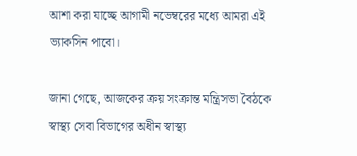আশা করা যাচ্ছে আগামী নভেম্বরের মধ্যে আমরা এই ভ্যাকসিন পাবো।

জানা গেছে, আজকের ক্রয় সংক্রান্ত মন্ত্রিসভা বৈঠকে স্বাস্থ্য সেবা বিভাগের অধীন স্বাস্থ্য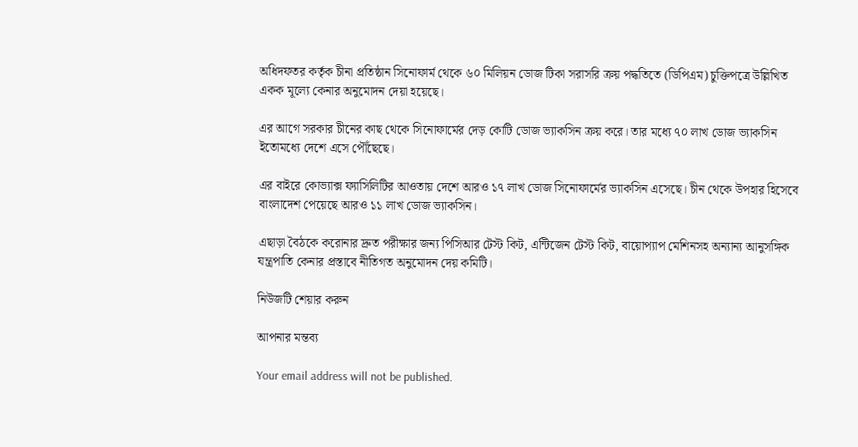অধিদফতর কর্তৃক চীনা প্রতিষ্ঠান সিনোফার্ম থেকে ৬০ মিলিয়ন ডোজ টিকা সরাসরি ক্রয় পদ্ধতিতে (ডিপিএম) চুক্তিপত্রে উল্লিখিত একক মূল্যে কেনার অনুমোদন দেয়া হয়েছে।

এর আগে সরকার চীনের কাছ থেকে সিনোফার্মের দেড় কোটি ডোজ ভ্যাকসিন ক্রয় করে। তার মধ্যে ৭০ লাখ ডোজ ভ্যাকসিন ইতোমধ্যে দেশে এসে পৌঁছেছে।

এর বাইরে কোভ্যাক্স ফ্যাসিলিটির আওতায় দেশে আরও ১৭ লাখ ডোজ সিনোফার্মের ভ্যাকসিন এসেছে। চীন থেকে উপহার হিসেবে বাংলাদেশ পেয়েছে আরও ১১ লাখ ডোজ ভ্যাকসিন।

এছাড়া বৈঠকে করোনার দ্রুত পরীক্ষার জন্য পিসিআর টেস্ট কিট, এন্টিজেন টেস্ট কিট, বায়োপ্যাপ মেশিনসহ অন্যান্য আনুসঙ্গিক যন্ত্রপাতি কেনার প্রস্তাবে নীতিগত অনুমোদন দেয় কমিটি।

নিউজটি শেয়ার করুন

আপনার মন্তব্য

Your email address will not be published.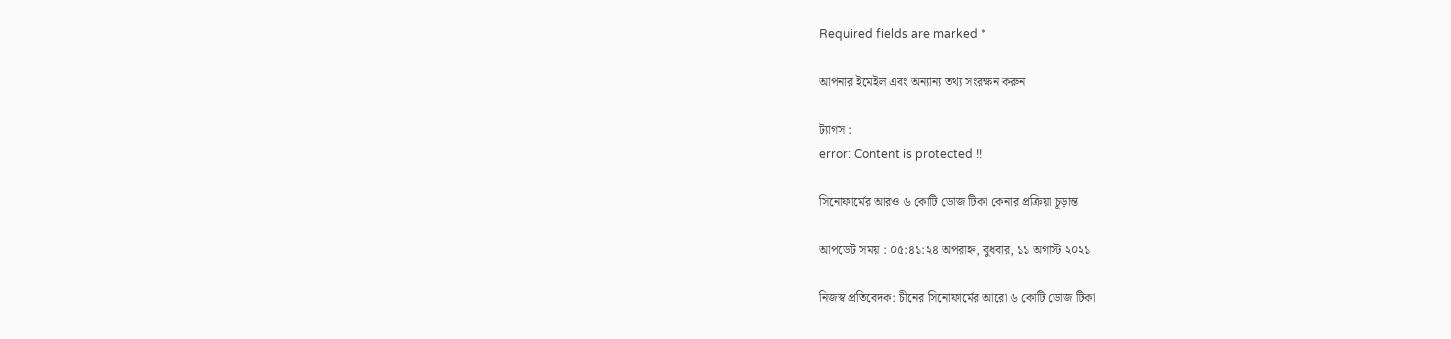Required fields are marked *

আপনার ইমেইল এবং অন্যান্য তথ্য সংরক্ষন করুন

ট্যাগস :
error: Content is protected !!

সিনোফার্মের আরও ৬ কোটি ডোজ টিকা কেনার প্রক্রিয়া চূড়ান্ত

আপডেট সময় : ০৫:৪১:২৪ অপরাহ্ন, বুধবার, ১১ অগাস্ট ২০২১

নিজস্ব প্রতিবেদক: চীনের সিনোফার্মের আরো ৬ কোটি ডোজ টিকা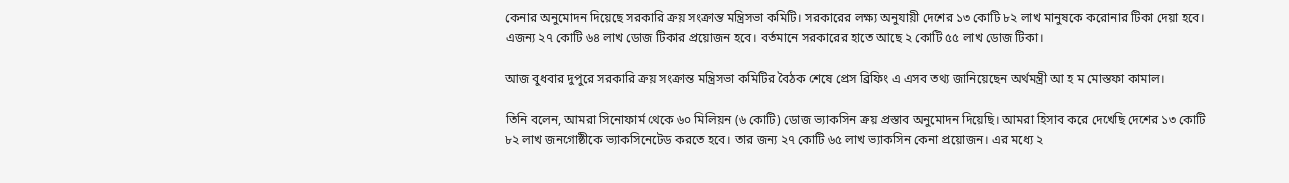কেনার অনুমোদন দিয়েছে সরকারি ক্রয় সংক্রান্ত মন্ত্রিসভা কমিটি। সরকারের লক্ষ্য অনুযায়ী দেশের ১৩ কোটি ৮২ লাখ মানুষকে করোনার টিকা দেয়া হবে। এজন্য ২৭ কোটি ৬৪ লাখ ডোজ টিকার প্রয়োজন হবে। বর্তমানে সরকারের হাতে আছে ২ কোটি ৫৫ লাখ ডোজ টিকা।

আজ বুধবার দুপুরে সরকারি ক্রয় সংক্রান্ত মন্ত্রিসভা কমিটির বৈঠক শেষে প্রেস ব্রিফিং এ এসব তথ্য জানিয়েছেন অর্থমন্ত্রী আ হ ম মোস্তফা কামাল।

তিনি বলেন, আমরা সিনোফার্ম থেকে ৬০ মিলিয়ন (৬ কোটি) ডোজ ভ্যাকসিন ক্রয় প্রস্তাব অনুমোদন দিয়েছি। আমরা হিসাব করে দেখেছি দেশের ১৩ কোটি ৮২ লাখ জনগোষ্ঠীকে ভ্যাকসিনেটেড করতে হবে। তার জন্য ২৭ কোটি ৬৫ লাখ ভ্যাকসিন কেনা প্রয়োজন। এর মধ্যে ২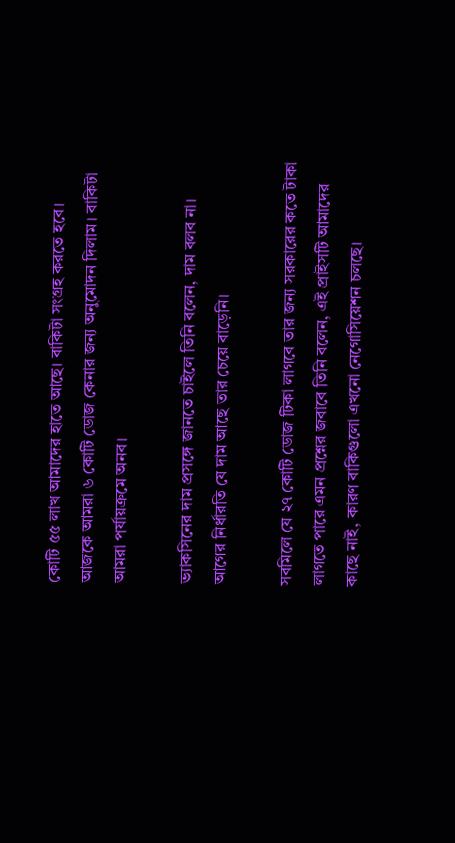কোটি ৫৫ লাখ আমাদের হাতে আছে। বাকিটা সংগ্রহ করতে হবে। আজকে আমরা ৬ কোটি ডোজ কেনার জন্য অনুমোদন দিলাম। বাকিটা আমরা পর্যায়ক্রমে অনব।

ভ্যাকসিনের দাম প্রসঙ্গে জানতে চাইলে তিনি বলেন, দাম বলব না। আগের নির্ধারতি যে দাম আছে তার চেয়ে বাড়েনি।

সবমিলে যে ২৭ কোটি ডোজ টিকা লাগবে তার জন্য সরকারের কতে টাকা লাগতে পারে এমন প্রশ্নের জবাবে তিনি বলেন, এই প্রাইসটি আমাদের কাছে নাই, কারণ বাকিগুলো এখনো নেগোসিয়েশন চলছে।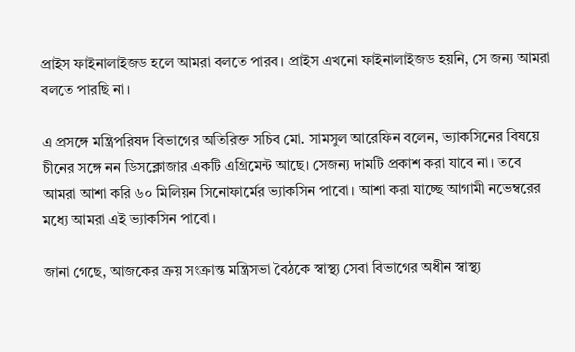প্রাইস ফাইনালাইজড হলে আমরা বলতে পারব। প্রাইস এখনো ফাইনালাইজড হয়নি, সে জন্য আমরা বলতে পারছি না।

এ প্রসঙ্গে মন্ত্রিপরিষদ বিভাগের অতিরিক্ত সচিব মো. সামসুল আরেফিন বলেন, ভ্যাকসিনের বিষয়ে চীনের সঙ্গে নন ডিসক্লোজার একটি এগ্রিমেন্ট আছে। সেজন্য দামটি প্রকাশ করা যাবে না। তবে আমরা আশা করি ৬০ মিলিয়ন সিনোফার্মের ভ্যাকসিন পাবো। আশা করা যাচ্ছে আগামী নভেম্বরের মধ্যে আমরা এই ভ্যাকসিন পাবো।

জানা গেছে, আজকের ক্রয় সংক্রান্ত মন্ত্রিসভা বৈঠকে স্বাস্থ্য সেবা বিভাগের অধীন স্বাস্থ্য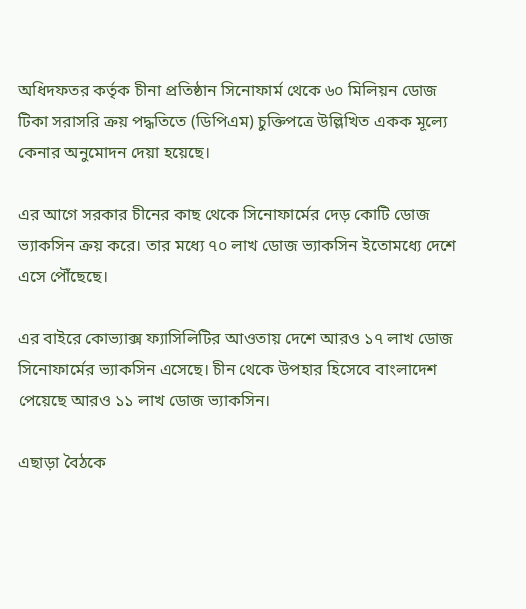অধিদফতর কর্তৃক চীনা প্রতিষ্ঠান সিনোফার্ম থেকে ৬০ মিলিয়ন ডোজ টিকা সরাসরি ক্রয় পদ্ধতিতে (ডিপিএম) চুক্তিপত্রে উল্লিখিত একক মূল্যে কেনার অনুমোদন দেয়া হয়েছে।

এর আগে সরকার চীনের কাছ থেকে সিনোফার্মের দেড় কোটি ডোজ ভ্যাকসিন ক্রয় করে। তার মধ্যে ৭০ লাখ ডোজ ভ্যাকসিন ইতোমধ্যে দেশে এসে পৌঁছেছে।

এর বাইরে কোভ্যাক্স ফ্যাসিলিটির আওতায় দেশে আরও ১৭ লাখ ডোজ সিনোফার্মের ভ্যাকসিন এসেছে। চীন থেকে উপহার হিসেবে বাংলাদেশ পেয়েছে আরও ১১ লাখ ডোজ ভ্যাকসিন।

এছাড়া বৈঠকে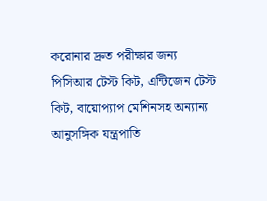করোনার দ্রুত পরীক্ষার জন্য পিসিআর টেস্ট কিট, এন্টিজেন টেস্ট কিট, বায়োপ্যাপ মেশিনসহ অন্যান্য আনুসঙ্গিক যন্ত্রপাতি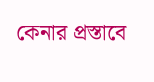কেনার প্রস্তাবে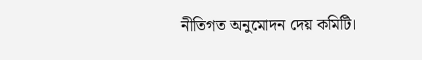নীতিগত অনুমোদন দেয় কমিটি।